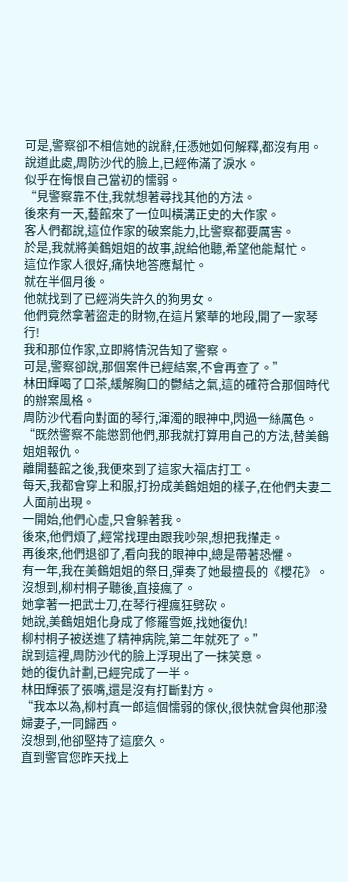可是,警察卻不相信她的說辭,任憑她如何解釋,都沒有用。
說道此處,周防沙代的臉上,已經佈滿了淚水。
似乎在悔恨自己當初的懦弱。
“見警察靠不住,我就想著尋找其他的方法。
後來有一天,藝館來了一位叫橫溝正史的大作家。
客人們都說,這位作家的破案能力,比警察都要厲害。
於是,我就將美鶴姐姐的故事,說給他聽,希望他能幫忙。
這位作家人很好,痛快地答應幫忙。
就在半個月後。
他就找到了已經消失許久的狗男女。
他們竟然拿著盜走的財物,在這片繁華的地段,開了一家琴行!
我和那位作家,立即將情況告知了警察。
可是,警察卻說,那個案件已經結案,不會再查了。”
林田輝喝了口茶,緩解胸口的鬱結之氣,這的確符合那個時代的辦案風格。
周防沙代看向對面的琴行,渾濁的眼神中,閃過一絲厲色。
“既然警察不能懲罰他們,那我就打算用自己的方法,替美鶴姐姐報仇。
離開藝館之後,我便來到了這家大福店打工。
每天,我都會穿上和服,打扮成美鶴姐姐的樣子,在他們夫妻二人面前出現。
一開始,他們心虛,只會躲著我。
後來,他們煩了,經常找理由跟我吵架,想把我攆走。
再後來,他們退卻了,看向我的眼神中,總是帶著恐懼。
有一年,我在美鶴姐姐的祭日,彈奏了她最擅長的《櫻花》。
沒想到,柳村桐子聽後,直接瘋了。
她拿著一把武士刀,在琴行裡瘋狂劈砍。
她說,美鶴姐姐化身成了修羅雪姬,找她復仇!
柳村桐子被送進了精神病院,第二年就死了。”
說到這裡,周防沙代的臉上浮現出了一抹笑意。
她的復仇計劃,已經完成了一半。
林田輝張了張嘴,還是沒有打斷對方。
“我本以為,柳村真一郎這個懦弱的傢伙,很快就會與他那潑婦妻子,一同歸西。
沒想到,他卻堅持了這麼久。
直到警官您昨天找上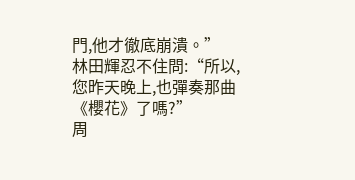門,他才徹底崩潰。”
林田輝忍不住問:“所以,您昨天晚上,也彈奏那曲《櫻花》了嗎?”
周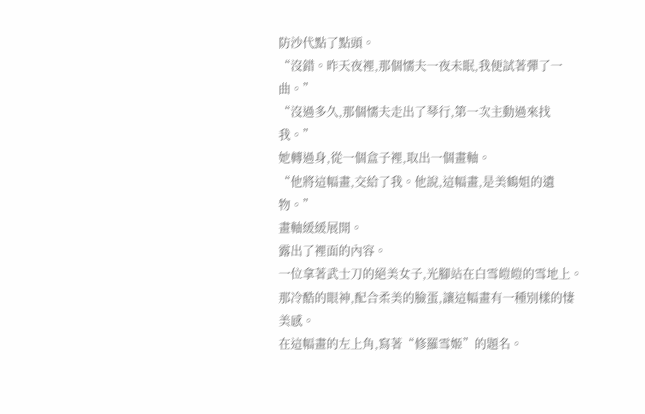防沙代點了點頭。
“沒錯。昨天夜裡,那個懦夫一夜未眠,我便試著彈了一曲。”
“沒過多久,那個懦夫走出了琴行,第一次主動過來找我。”
她轉過身,從一個盒子裡,取出一個畫軸。
“他將這幅畫,交給了我。他說,這幅畫,是美鶴姐的遺物。”
畫軸緩緩展開。
露出了裡面的內容。
一位拿著武士刀的絕美女子,光腳站在白雪皚皚的雪地上。
那冷酷的眼神,配合柔美的臉蛋,讓這幅畫有一種別樣的悽美感。
在這幅畫的左上角,寫著“修羅雪姬”的題名。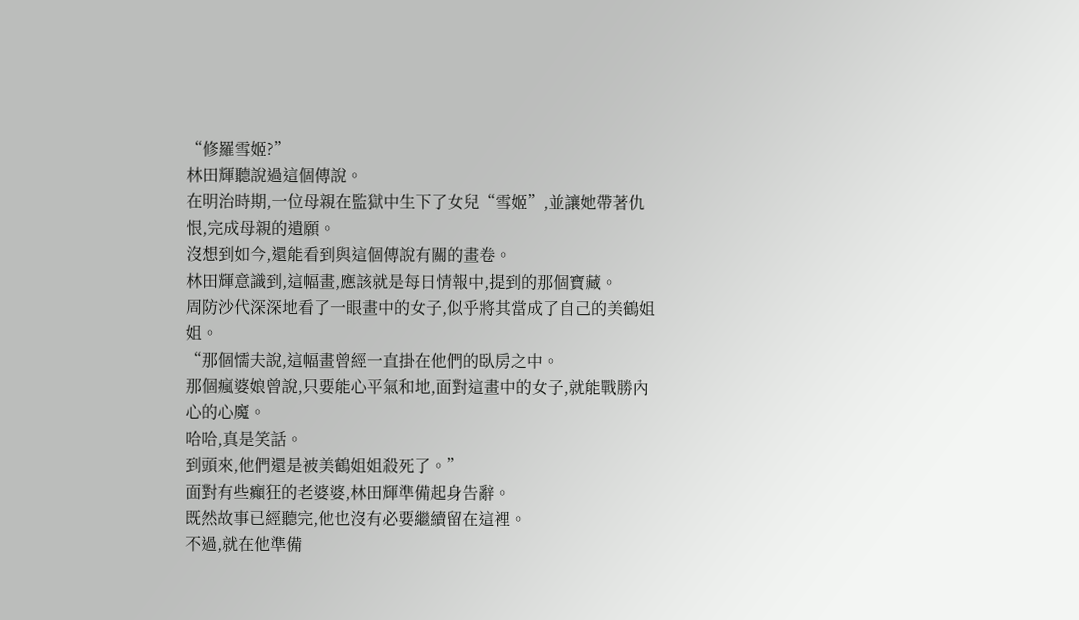“修羅雪姬?”
林田輝聽說過這個傳說。
在明治時期,一位母親在監獄中生下了女兒“雪姬”,並讓她帶著仇恨,完成母親的遺願。
沒想到如今,還能看到與這個傳說有關的畫卷。
林田輝意識到,這幅畫,應該就是每日情報中,提到的那個寶藏。
周防沙代深深地看了一眼畫中的女子,似乎將其當成了自己的美鶴姐姐。
“那個懦夫說,這幅畫曾經一直掛在他們的臥房之中。
那個瘋婆娘曾說,只要能心平氣和地,面對這畫中的女子,就能戰勝內心的心魔。
哈哈,真是笑話。
到頭來,他們還是被美鶴姐姐殺死了。”
面對有些癲狂的老婆婆,林田輝準備起身告辭。
既然故事已經聽完,他也沒有必要繼續留在這裡。
不過,就在他準備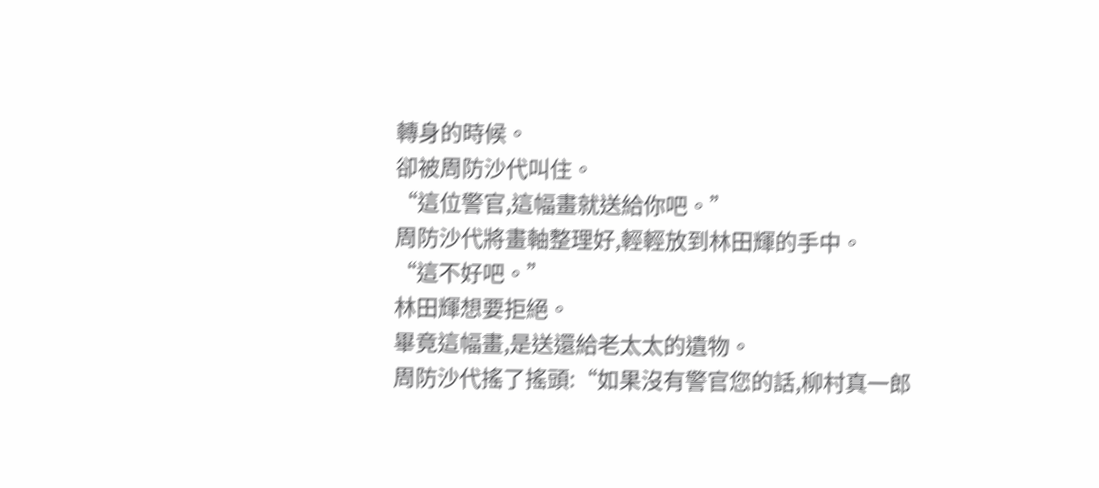轉身的時候。
卻被周防沙代叫住。
“這位警官,這幅畫就送給你吧。”
周防沙代將畫軸整理好,輕輕放到林田輝的手中。
“這不好吧。”
林田輝想要拒絕。
畢竟這幅畫,是送還給老太太的遺物。
周防沙代搖了搖頭:“如果沒有警官您的話,柳村真一郎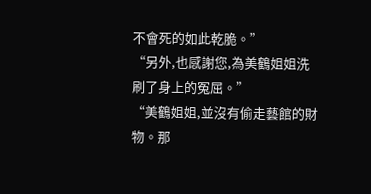不會死的如此乾脆。”
“另外,也感謝您,為美鶴姐姐洗刷了身上的冤屈。”
“美鶴姐姐,並沒有偷走藝館的財物。那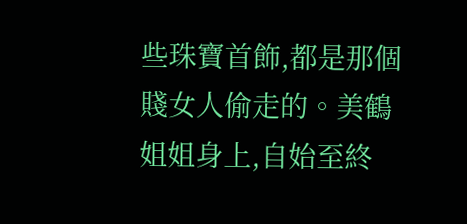些珠寶首飾,都是那個賤女人偷走的。美鶴姐姐身上,自始至終